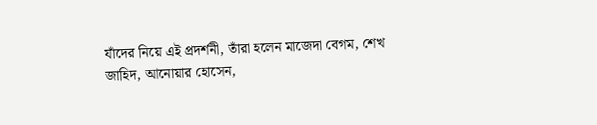যাঁদের নিয়ে এই প্রদর্শনী, তাঁরা হলেন মাজেদা বেগম, শেখ জাহিদ, আনোয়ার হোসেন,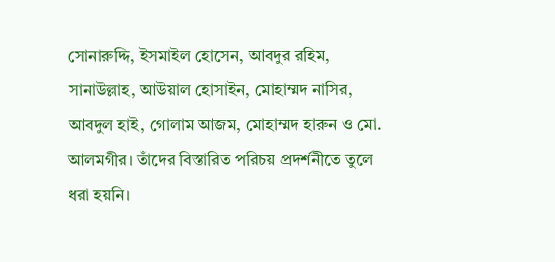সোনারুদ্দি, ইসমাইল হোসেন, আবদুর রহিম, সানাউল্লাহ, আউয়াল হোসাইন, মোহাম্মদ নাসির, আবদুল হাই, গোলাম আজম, মোহাম্মদ হারুন ও মো. আলমগীর। তাঁদের বিস্তারিত পরিচয় প্রদর্শনীতে তুলে ধরা হয়নি।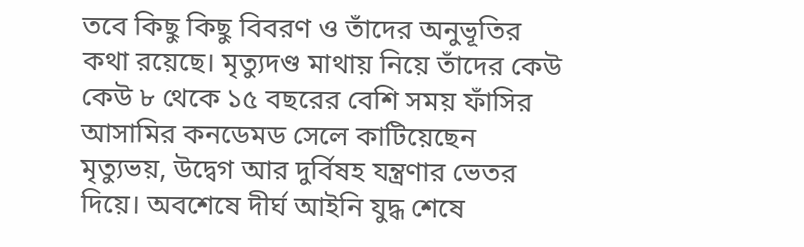তবে কিছু কিছু বিবরণ ও তাঁদের অনুভূতির কথা রয়েছে। মৃত্যুদণ্ড মাথায় নিয়ে তাঁদের কেউ কেউ ৮ থেকে ১৫ বছরের বেশি সময় ফাঁসির আসামির কনডেমড সেলে কাটিয়েছেন মৃত্যুভয়, উদ্বেগ আর দুর্বিষহ যন্ত্রণার ভেতর দিয়ে। অবশেষে দীর্ঘ আইনি যুদ্ধ শেষে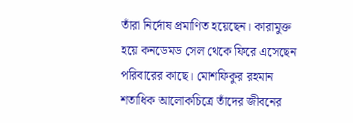তাঁরা নির্দোষ প্রমাণিত হয়েছেন। কারামুক্ত হয়ে কনডেমড সেল থেকে ফিরে এসেছেন পরিবারের কাছে। মোশফিকুর রহমান শতাধিক আলোকচিত্রে তাঁদের জীবনের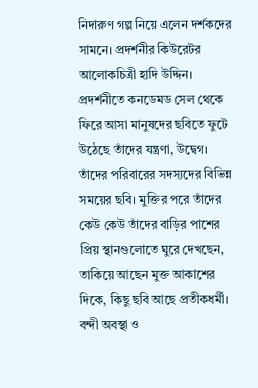নিদারুণ গল্প নিয়ে এলেন দর্শকদের সামনে। প্রদর্শনীর কিউরেটর আলোকচিত্রী হাদি উদ্দিন।
প্রদর্শনীতে কনডেমড সেল থেকে ফিরে আসা মানুষদের ছবিতে ফুটে উঠেছে তাঁদের যন্ত্রণা, উদ্বেগ। তাঁদের পরিবারের সদস্যদের বিভিন্ন সময়ের ছবি। মুক্তির পরে তাঁদের কেউ কেউ তাঁদের বাড়ির পাশের প্রিয় স্থানগুলোতে ঘুরে দেখছেন, তাকিয়ে আছেন মুক্ত আকাশের দিকে, কিছু ছবি আছে প্রতীকধর্মী। বন্দী অবস্থা ও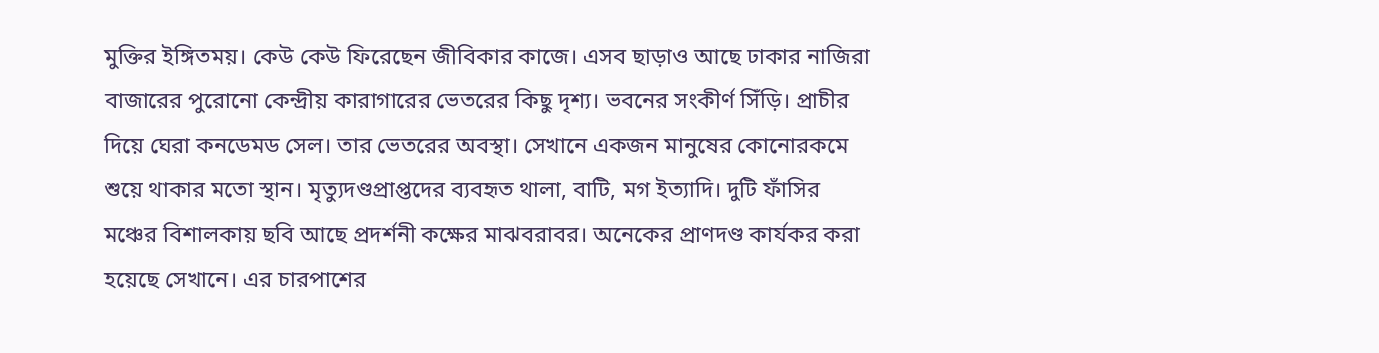মুক্তির ইঙ্গিতময়। কেউ কেউ ফিরেছেন জীবিকার কাজে। এসব ছাড়াও আছে ঢাকার নাজিরা বাজারের পুরোনো কেন্দ্রীয় কারাগারের ভেতরের কিছু দৃশ্য। ভবনের সংকীর্ণ সিঁড়ি। প্রাচীর দিয়ে ঘেরা কনডেমড সেল। তার ভেতরের অবস্থা। সেখানে একজন মানুষের কোনোরকমে শুয়ে থাকার মতো স্থান। মৃত্যুদণ্ডপ্রাপ্তদের ব্যবহৃত থালা, বাটি, মগ ইত্যাদি। দুটি ফাঁসির মঞ্চের বিশালকায় ছবি আছে প্রদর্শনী কক্ষের মাঝবরাবর। অনেকের প্রাণদণ্ড কার্যকর করা হয়েছে সেখানে। এর চারপাশের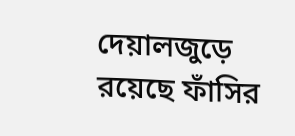দেয়ালজুড়ে রয়েছে ফাঁসির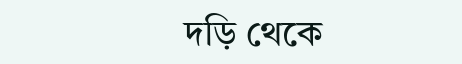দড়ি থেকে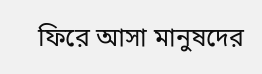ফিরে আসা মানুষদের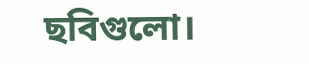ছবিগুলো।